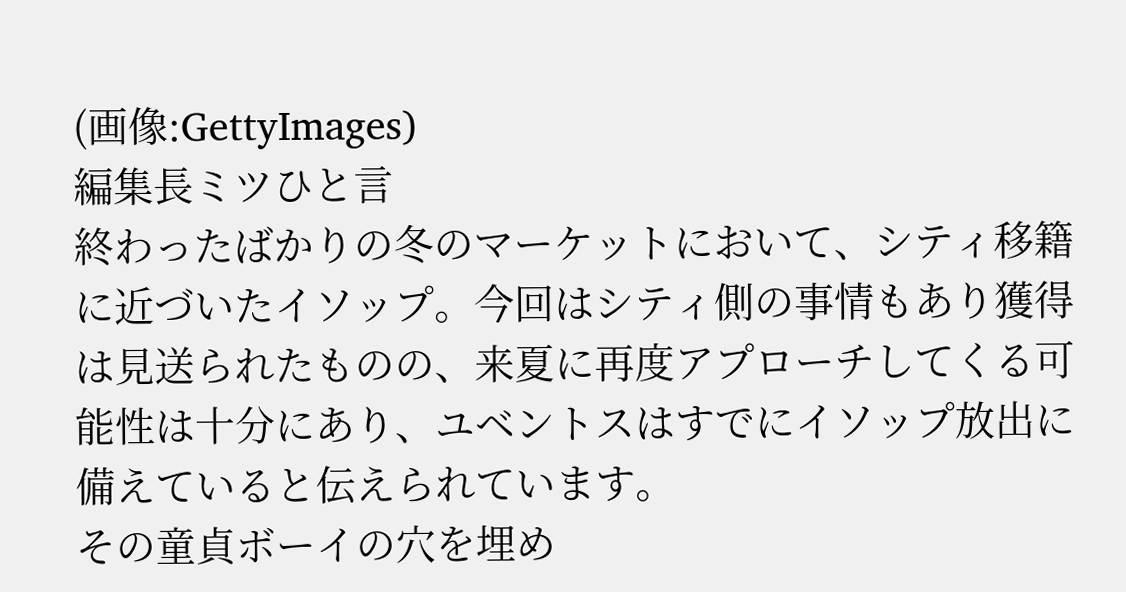(画像:GettyImages)
編集長ミツひと言
終わったばかりの冬のマーケットにおいて、シティ移籍に近づいたイソップ。今回はシティ側の事情もあり獲得は見送られたものの、来夏に再度アプローチしてくる可能性は十分にあり、ユベントスはすでにイソップ放出に備えていると伝えられています。
その童貞ボーイの穴を埋め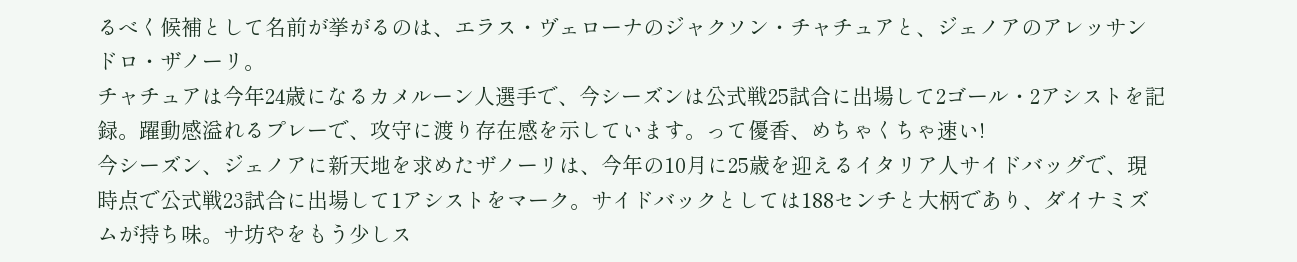るべく候補として名前が挙がるのは、エラス・ヴェローナのジャクソン・チャチュアと、ジェノアのアレッサンドロ・ザノーリ。
チャチュアは今年24歳になるカメルーン人選手で、今シーズンは公式戦25試合に出場して2ゴール・2アシストを記録。躍動感溢れるプレーで、攻守に渡り存在感を示しています。って優香、めちゃくちゃ速い!
今シーズン、ジェノアに新天地を求めたザノーリは、今年の10月に25歳を迎えるイタリア人サイドバッグで、現時点で公式戦23試合に出場して1アシストをマーク。サイドバックとしては188センチと大柄であり、ダイナミズムが持ち味。サ坊やをもう少しス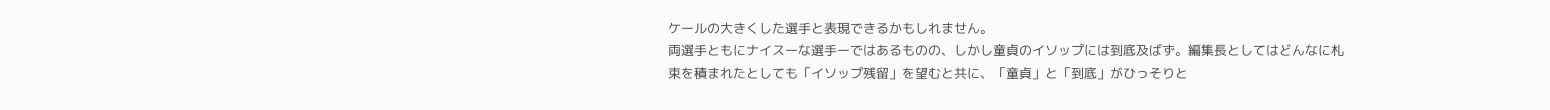ケールの大きくした選手と表現できるかもしれません。
両選手ともにナイスーな選手ーではあるものの、しかし童貞のイソップには到底及ばず。編集長としてはどんなに札束を積まれたとしても「イソップ残留」を望むと共に、「童貞」と「到底」がひっそりと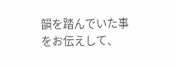韻を踏んでいた事をお伝えして、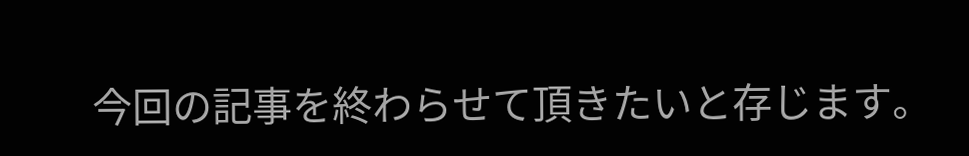今回の記事を終わらせて頂きたいと存じます。